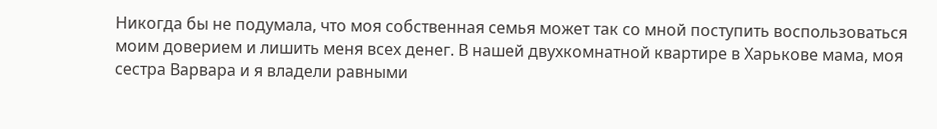Никогда бы не подумала, что моя собственная семья может так со мной поступить воспользоваться моим доверием и лишить меня всех денег. В нашей двухкомнатной квартире в Харькове мама, моя сестра Варвара и я владели равными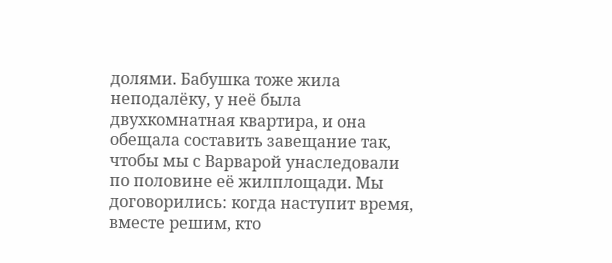долями. Бабушка тоже жила неподалёку, у неё была двухкомнатная квартира, и она обещала составить завещание так, чтобы мы с Варварой унаследовали по половине её жилплощади. Мы договорились: когда наступит время, вместе решим, кто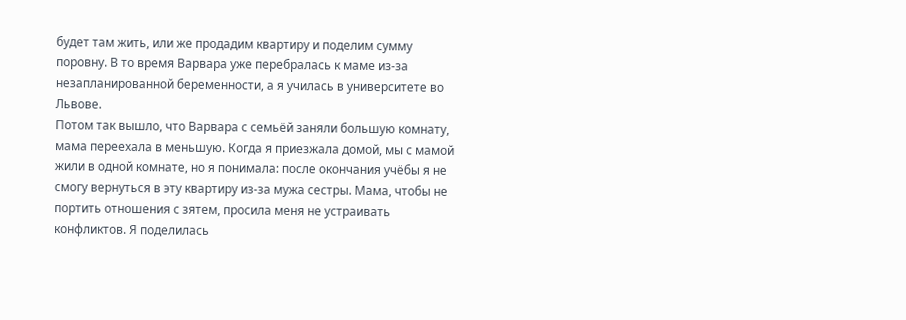будет там жить, или же продадим квартиру и поделим сумму поровну. В то время Варвара уже перебралась к маме из-за незапланированной беременности, а я училась в университете во Львове.
Потом так вышло, что Варвара с семьёй заняли большую комнату, мама переехала в меньшую. Когда я приезжала домой, мы с мамой жили в одной комнате, но я понимала: после окончания учёбы я не смогу вернуться в эту квартиру из-за мужа сестры. Мама, чтобы не портить отношения с зятем, просила меня не устраивать конфликтов. Я поделилась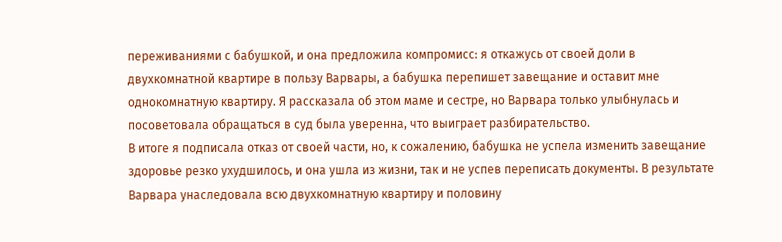переживаниями с бабушкой, и она предложила компромисс: я откажусь от своей доли в двухкомнатной квартире в пользу Варвары, а бабушка перепишет завещание и оставит мне однокомнатную квартиру. Я рассказала об этом маме и сестре, но Варвара только улыбнулась и посоветовала обращаться в суд была уверенна, что выиграет разбирательство.
В итоге я подписала отказ от своей части, но, к сожалению, бабушка не успела изменить завещание здоровье резко ухудшилось, и она ушла из жизни, так и не успев переписать документы. В результате Варвара унаследовала всю двухкомнатную квартиру и половину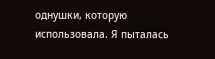однушки, которую использовала. Я пыталась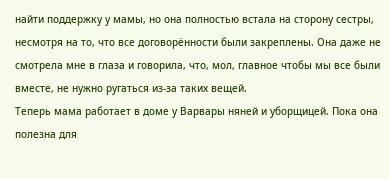найти поддержку у мамы, но она полностью встала на сторону сестры, несмотря на то, что все договорённости были закреплены. Она даже не смотрела мне в глаза и говорила, что, мол, главное чтобы мы все были вместе, не нужно ругаться из-за таких вещей.
Теперь мама работает в доме у Варвары няней и уборщицей. Пока она полезна для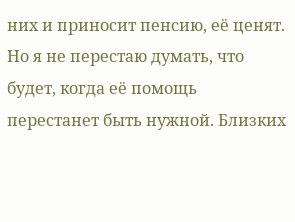них и приносит пенсию, её ценят. Но я не перестаю думать, что будет, когда её помощь перестанет быть нужной. Близких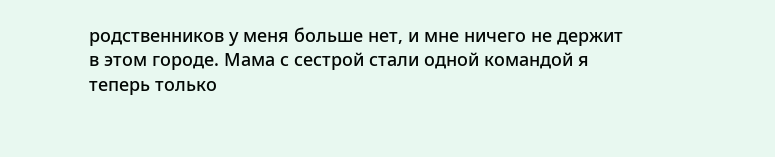родственников у меня больше нет, и мне ничего не держит в этом городе. Мама с сестрой стали одной командой я теперь только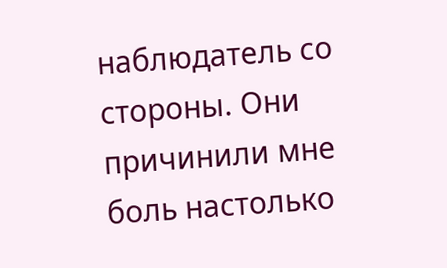наблюдатель со стороны. Они причинили мне боль настолько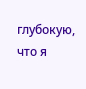глубокую, что я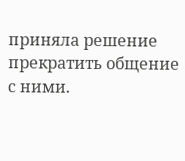приняла решение прекратить общение с ними.